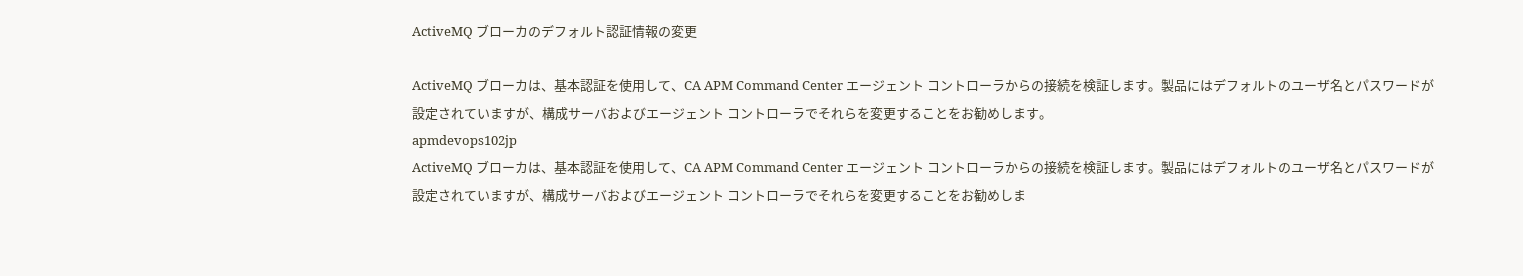ActiveMQ ブローカのデフォルト認証情報の変更

ActiveMQ ブローカは、基本認証を使用して、CA APM Command Center エージェント コントローラからの接続を検証します。製品にはデフォルトのユーザ名とパスワードが設定されていますが、構成サーバおよびエージェント コントローラでそれらを変更することをお勧めします。
apmdevops102jp
ActiveMQ ブローカは、基本認証を使用して、CA APM Command Center エージェント コントローラからの接続を検証します。製品にはデフォルトのユーザ名とパスワードが設定されていますが、構成サーバおよびエージェント コントローラでそれらを変更することをお勧めしま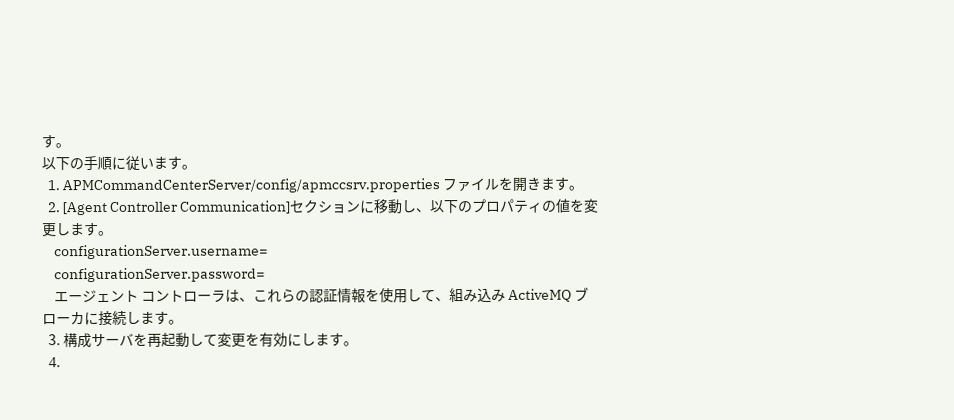す。
以下の手順に従います。
  1. APMCommandCenterServer/config/apmccsrv.properties ファイルを開きます。
  2. [Agent Controller Communication]セクションに移動し、以下のプロパティの値を変更します。
    configurationServer.username=
    configurationServer.password=
    エージェント コントローラは、これらの認証情報を使用して、組み込み ActiveMQ ブローカに接続します。
  3. 構成サーバを再起動して変更を有効にします。
  4.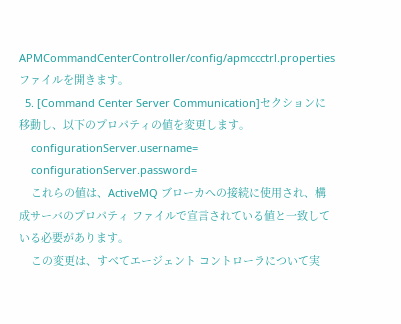APMCommandCenterController/config/apmccctrl.properties ファイルを開きます。
  5. [Command Center Server Communication]セクションに移動し、以下のプロパティの値を変更します。
    configurationServer.username=
    configurationServer.password=
    これらの値は、ActiveMQ ブローカへの接続に使用され、構成サーバのプロパティ ファイルで宣言されている値と一致している必要があります。
    この変更は、すべてエージェント コントローラについて実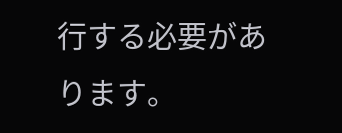行する必要があります。